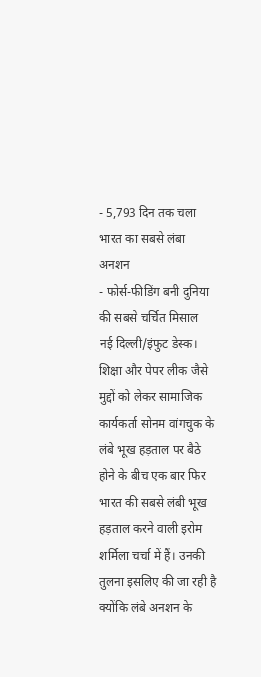- 5,793 दिन तक चला भारत का सबसे लंबा अनशन
- फोर्स-फीडिंग बनी दुनिया की सबसे चर्चित मिसाल
नई दिल्ली/इंफुट डेस्क। शिक्षा और पेपर लीक जैसे मुद्दों को लेकर सामाजिक कार्यकर्ता सोनम वांगचुक के लंबे भूख हड़ताल पर बैठे होने के बीच एक बार फिर भारत की सबसे लंबी भूख हड़ताल करने वाली इरोम शर्मिला चर्चा में हैं। उनकी तुलना इसलिए की जा रही है क्योंकि लंबे अनशन के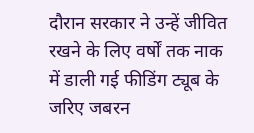दौरान सरकार ने उन्हें जीवित रखने के लिए वर्षों तक नाक में डाली गई फीडिंग ट्यूब के जरिए जबरन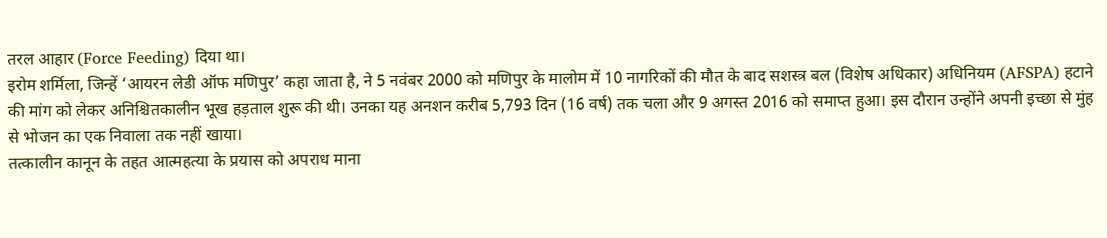तरल आहार (Force Feeding) दिया था।
इरोम शर्मिला, जिन्हें ‘आयरन लेडी ऑफ मणिपुर’ कहा जाता है, ने 5 नवंबर 2000 को मणिपुर के मालोम में 10 नागरिकों की मौत के बाद सशस्त्र बल (विशेष अधिकार) अधिनियम (AFSPA) हटाने की मांग को लेकर अनिश्चितकालीन भूख हड़ताल शुरू की थी। उनका यह अनशन करीब 5,793 दिन (16 वर्ष) तक चला और 9 अगस्त 2016 को समाप्त हुआ। इस दौरान उन्होंने अपनी इच्छा से मुंह से भोजन का एक निवाला तक नहीं खाया।
तत्कालीन कानून के तहत आत्महत्या के प्रयास को अपराध माना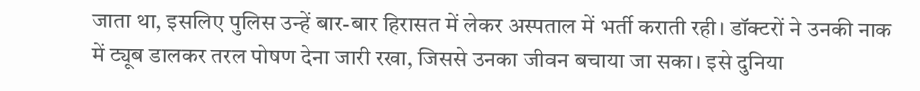जाता था, इसलिए पुलिस उन्हें बार-बार हिरासत में लेकर अस्पताल में भर्ती कराती रही। डॉक्टरों ने उनकी नाक में ट्यूब डालकर तरल पोषण देना जारी रखा, जिससे उनका जीवन बचाया जा सका। इसे दुनिया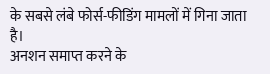के सबसे लंबे फोर्स-फीडिंग मामलों में गिना जाता है।
अनशन समाप्त करने के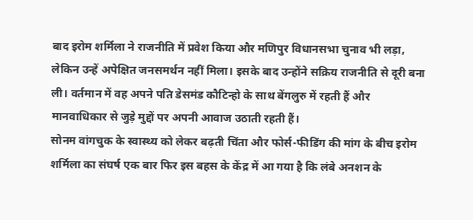बाद इरोम शर्मिला ने राजनीति में प्रवेश किया और मणिपुर विधानसभा चुनाव भी लड़ा, लेकिन उन्हें अपेक्षित जनसमर्थन नहीं मिला। इसके बाद उन्होंने सक्रिय राजनीति से दूरी बना ली। वर्तमान में वह अपने पति डेसमंड कौटिन्हो के साथ बेंगलुरु में रहती हैं और मानवाधिकार से जुड़े मुद्दों पर अपनी आवाज उठाती रहती हैं।
सोनम वांगचुक के स्वास्थ्य को लेकर बढ़ती चिंता और फोर्स-फीडिंग की मांग के बीच इरोम शर्मिला का संघर्ष एक बार फिर इस बहस के केंद्र में आ गया है कि लंबे अनशन के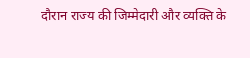दौरान राज्य की जिम्मेदारी और व्यक्ति के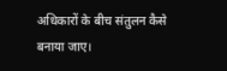अधिकारों के बीच संतुलन कैसे बनाया जाए।